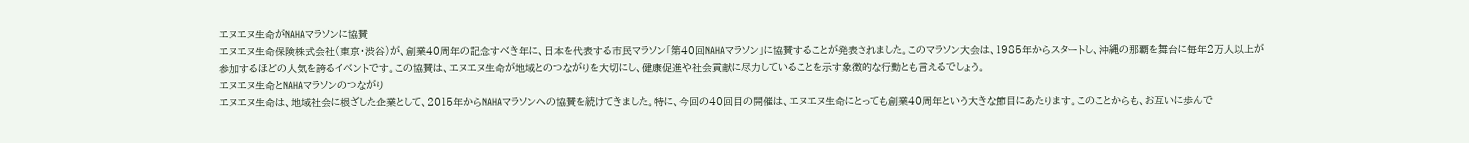エヌエヌ生命がNAHAマラソンに協賛
エヌエヌ生命保険株式会社(東京・渋谷)が、創業40周年の記念すべき年に、日本を代表する市民マラソン「第40回NAHAマラソン」に協賛することが発表されました。このマラソン大会は、1985年からスタートし、沖縄の那覇を舞台に毎年2万人以上が参加するほどの人気を誇るイベントです。この協賛は、エヌエヌ生命が地域とのつながりを大切にし、健康促進や社会貢献に尽力していることを示す象徴的な行動とも言えるでしょう。
エヌエヌ生命とNAHAマラソンのつながり
エヌエヌ生命は、地域社会に根ざした企業として、2015年からNAHAマラソンへの協賛を続けてきました。特に、今回の40回目の開催は、エヌエヌ生命にとっても創業40周年という大きな節目にあたります。このことからも、お互いに歩んで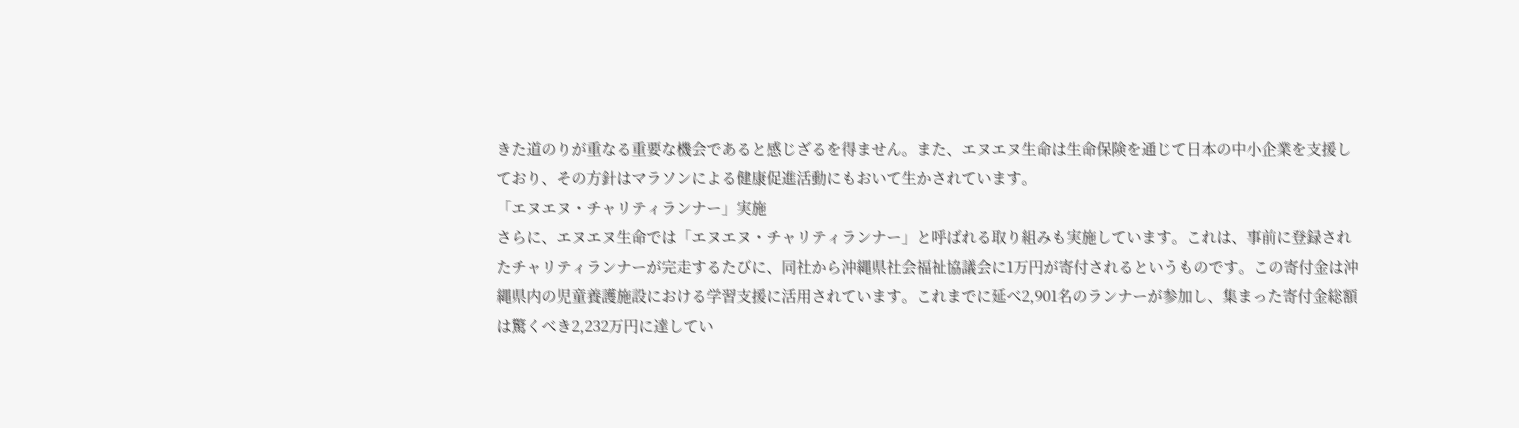きた道のりが重なる重要な機会であると感じざるを得ません。また、エヌエヌ生命は生命保険を通じて日本の中小企業を支援しており、その方針はマラソンによる健康促進活動にもおいて生かされています。
「エヌエヌ・チャリティランナー」実施
さらに、エヌエヌ生命では「エヌエヌ・チャリティランナー」と呼ばれる取り組みも実施しています。これは、事前に登録されたチャリティランナーが完走するたびに、同社から沖縄県社会福祉協議会に1万円が寄付されるというものです。この寄付金は沖縄県内の児童養護施設における学習支援に活用されています。これまでに延べ2,901名のランナーが参加し、集まった寄付金総額は驚くべき2,232万円に達してい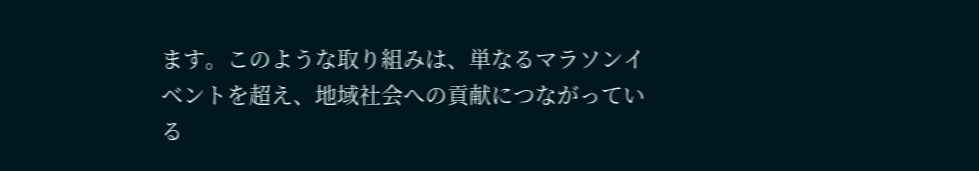ます。このような取り組みは、単なるマラソンイベントを超え、地域社会への貢献につながっている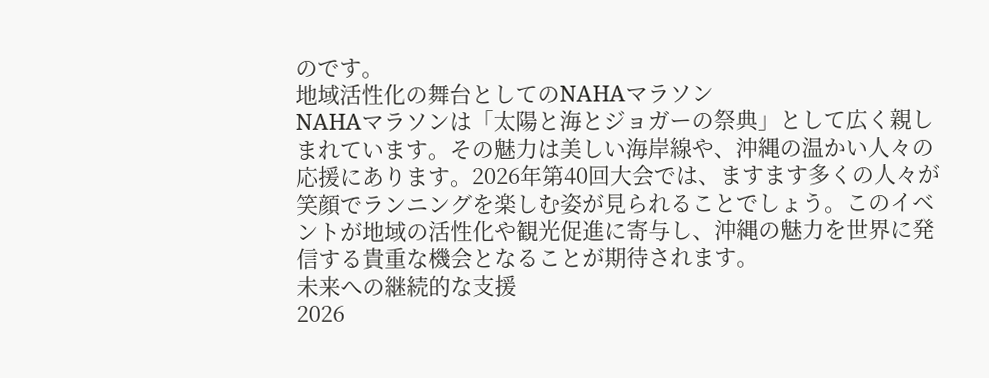のです。
地域活性化の舞台としてのNAHAマラソン
NAHAマラソンは「太陽と海とジョガーの祭典」として広く親しまれています。その魅力は美しい海岸線や、沖縄の温かい人々の応援にあります。2026年第40回大会では、ますます多くの人々が笑顔でランニングを楽しむ姿が見られることでしょう。このイベントが地域の活性化や観光促進に寄与し、沖縄の魅力を世界に発信する貴重な機会となることが期待されます。
未来への継続的な支援
2026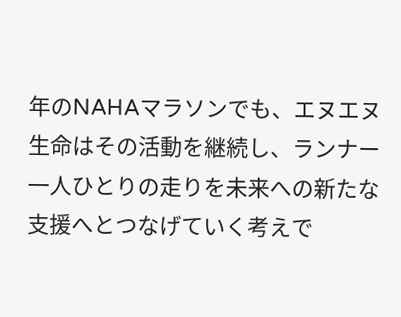年のNAHAマラソンでも、エヌエヌ生命はその活動を継続し、ランナー一人ひとりの走りを未来への新たな支援へとつなげていく考えで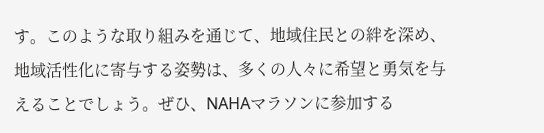す。このような取り組みを通じて、地域住民との絆を深め、地域活性化に寄与する姿勢は、多くの人々に希望と勇気を与えることでしょう。ぜひ、NAHAマラソンに参加する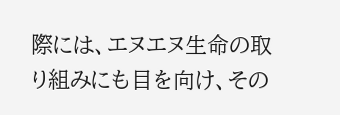際には、エヌエヌ生命の取り組みにも目を向け、その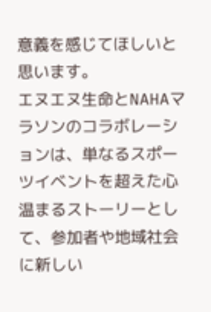意義を感じてほしいと思います。
エヌエヌ生命とNAHAマラソンのコラボレーションは、単なるスポーツイベントを超えた心温まるストーリーとして、参加者や地域社会に新しい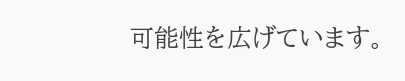可能性を広げています。